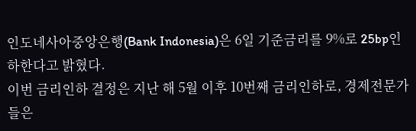인도네사아중앙은행(Bank Indonesia)은 6일 기준금리를 9%로 25bp인하한다고 밝혔다.
이번 금리인하 결정은 지난 해 5월 이후 10번째 금리인하로, 경제전문가들은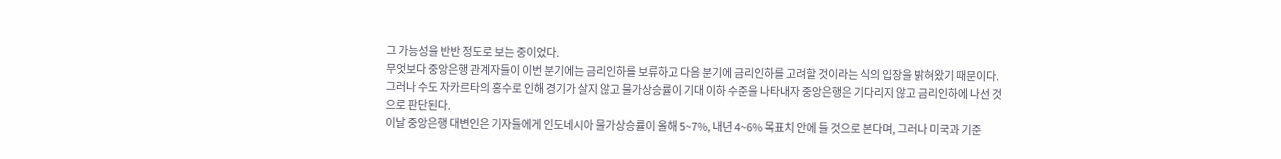그 가능성을 반반 정도로 보는 중이었다.
무엇보다 중앙은행 관계자들이 이번 분기에는 금리인하를 보류하고 다음 분기에 금리인하를 고려할 것이라는 식의 입장을 밝혀왔기 때문이다.
그러나 수도 자카르타의 홍수로 인해 경기가 살지 않고 물가상승률이 기대 이하 수준을 나타내자 중앙은행은 기다리지 않고 금리인하에 나선 것으로 판단된다.
이날 중앙은행 대변인은 기자들에게 인도네시아 물가상승률이 올해 5~7%, 내년 4~6% 목표치 안에 들 것으로 본다며, 그러나 미국과 기준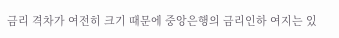금리 격차가 여전히 크기 때문에 중앙은행의 금리인하 여지는 있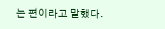는 편이라고 말했다.